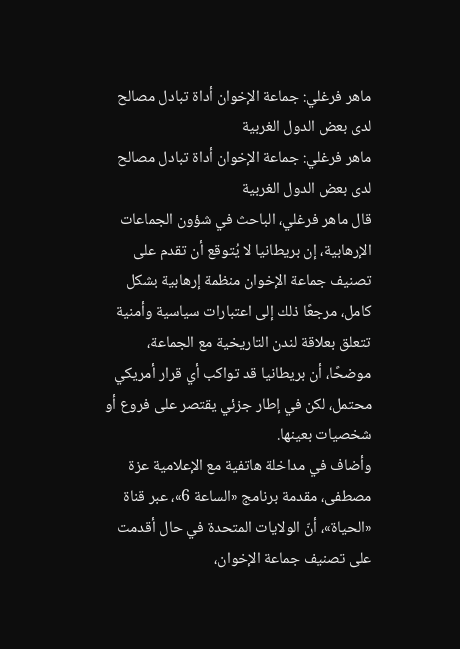ماهر فرغلي: جماعة الإخوان أداة تبادل مصالح لدى بعض الدول الغربية
ماهر فرغلي: جماعة الإخوان أداة تبادل مصالح لدى بعض الدول الغربية
قال ماهر فرغلي، الباحث في شؤون الجماعات الإرهابية، إن بريطانيا لا يُتوقع أن تقدم على تصنيف جماعة الإخوان منظمة إرهابية بشكل كامل، مرجعًا ذلك إلى اعتبارات سياسية وأمنية تتعلق بعلاقة لندن التاريخية مع الجماعة، موضحًا، أن بريطانيا قد تواكب أي قرار أمريكي محتمل، لكن في إطار جزئي يقتصر على فروع أو شخصيات بعينها.
وأضاف في مداخلة هاتفية مع الإعلامية عزة مصطفى، مقدمة برنامج «الساعة 6»، عبر قناة «الحياة»، أنّ الولايات المتحدة في حال أقدمت على تصنيف جماعة الإخوان،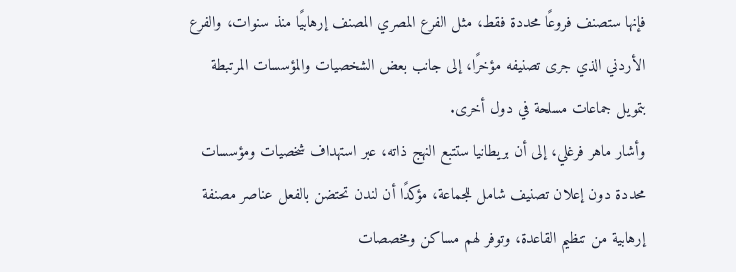فإنها ستصنف فروعًا محددة فقط، مثل الفرع المصري المصنف إرهابيًا منذ سنوات، والفرع الأردني الذي جرى تصنيفه مؤخرًا، إلى جانب بعض الشخصيات والمؤسسات المرتبطة بتمويل جماعات مسلحة في دول أخرى.
وأشار ماهر فرغلي، إلى أن بريطانيا ستتبع النهج ذاته، عبر استهداف شخصيات ومؤسسات محددة دون إعلان تصنيف شامل للجماعة، مؤكدًا أن لندن تحتضن بالفعل عناصر مصنفة إرهابية من تنظيم القاعدة، وتوفر لهم مساكن ومخصصات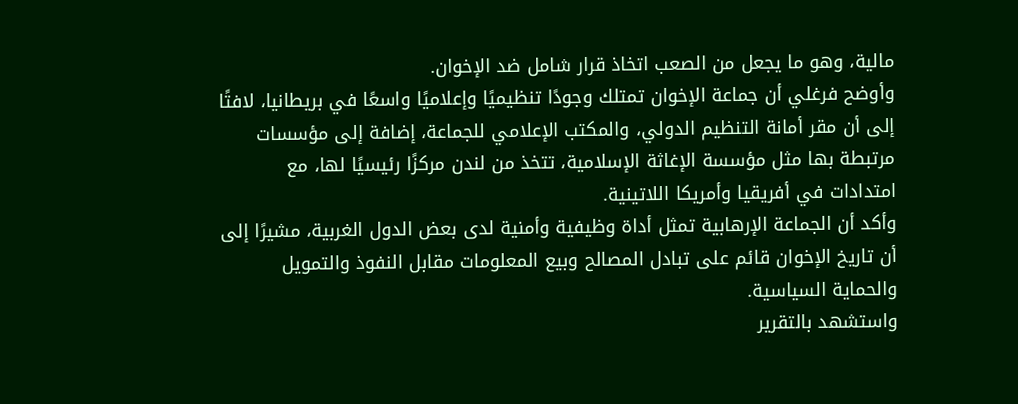مالية، وهو ما يجعل من الصعب اتخاذ قرار شامل ضد الإخوان.
وأوضح فرغلي أن جماعة الإخوان تمتلك وجودًا تنظيميًا وإعلاميًا واسعًا في بريطانيا، لافتًا إلى أن مقر أمانة التنظيم الدولي، والمكتب الإعلامي للجماعة، إضافة إلى مؤسسات مرتبطة بها مثل مؤسسة الإغاثة الإسلامية، تتخذ من لندن مركزًا رئيسيًا لها، مع امتدادات في أفريقيا وأمريكا اللاتينية.
وأكد أن الجماعة الإرهابية تمثل أداة وظيفية وأمنية لدى بعض الدول الغربية، مشيرًا إلى أن تاريخ الإخوان قائم على تبادل المصالح وبيع المعلومات مقابل النفوذ والتمويل والحماية السياسية.
واستشهد بالتقرير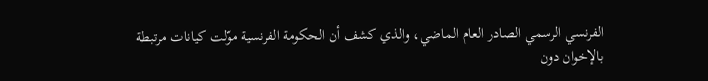الفرنسي الرسمي الصادر العام الماضي، والذي كشف أن الحكومة الفرنسية موّلت كيانات مرتبطة بالإخوان دون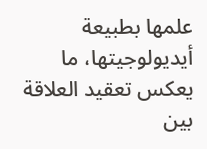علمها بطبيعة أيديولوجيتها، ما يعكس تعقيد العلاقة بين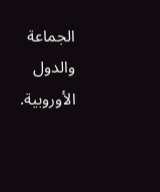الجماعة والدول الأوروبية.